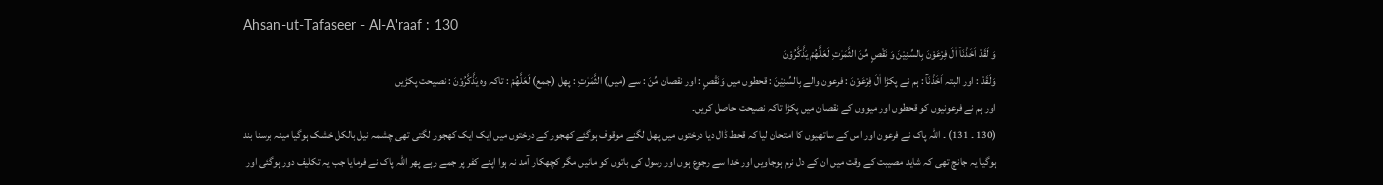Ahsan-ut-Tafaseer - Al-A'raaf : 130
وَ لَقَدْ اَخَذْنَاۤ اٰلَ فِرْعَوْنَ بِالسِّنِیْنَ وَ نَقْصٍ مِّنَ الثَّمَرٰتِ لَعَلَّهُمْ یَذَّكَّرُوْنَ
وَلَقَدْ : اور البتہ اَخَذْنَآ : ہم نے پکڑا اٰلَ فِرْعَوْنَ : فرعون والے بِالسِّنِيْنَ : قحطوں میں وَنَقْصٍ : اور نقصان مِّنَ : سے (میں) الثَّمَرٰتِ : پھل (جمع) لَعَلَّهُمْ : تاکہ وہ يَذَّكَّرُوْنَ : نصیحت پکڑیں
اور ہم نے فرعونیوں کو قحطوں اور میووں کے نقصان میں پکڑا تاکہ نصیحت حاصل کریں۔
(130 ۔ 131) ۔ اللہ پاک نے فرعون اور اس کے ساتھیوں کا امتحان لیا کہ قحط ڈال دیا درختوں میں پھل لگنے موقوف ہوگئے کھجور کے درختوں میں ایک ایک کھجور لگتی تھی چشمہ نیل بالکل خشک ہوگیا مینہ برسنا بند ہوگیا یہ جانچ تھی کہ شاید مصیبت کے وقت میں ان کے دل نرم ہوجاویں اور خدا سے رجوع ہوں اور رسول کی باتوں کو مانیں مگر کچھکار آمد نہ ہوا اپنے کفر پر جمے رہے پھر اللہ پاک نے فرمایا جب یہ تکلیف دور ہوگئی اور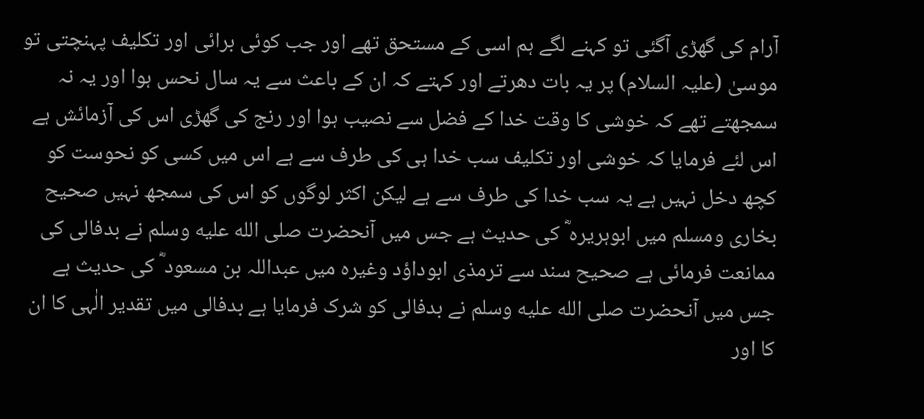آرام کی گھڑی آگئی تو کہنے لگے ہم اسی کے مستحق تھے اور جب کوئی برائی اور تکلیف پہنچتی تو موسیٰ (علیہ السلام) پر یہ بات دھرتے اور کہتے کہ ان کے باعث سے یہ سال نحس ہوا اور یہ نہ سمجھتے تھے کہ خوشی کا وقت خدا کے فضل سے نصیب ہوا اور رنج کی گھڑی اس کی آزمائش ہے اس لئے فرمایا کہ خوشی اور تکلیف سب خدا ہی کی طرف سے ہے اس میں کسی کو نحوست کو کچھ دخل نہیں ہے یہ سب خدا کی طرف سے ہے لیکن اکثر لوگوں کو اس کی سمجھ نہیں صحیح بخاری ومسلم میں ابوہریرہ ؓ کی حدیث ہے جس میں آنحضرت صلى الله عليه وسلم نے بدفالی کی ممانعت فرمائی ہے صحیح سند سے ترمذی ابوداؤد وغیرہ میں عبداللہ بن مسعود ؓ کی حدیث ہے جس میں آنحضرت صلى الله عليه وسلم نے بدفالی کو شرک فرمایا ہے بدفالی میں تقدیر الٰہی کا ان کا اور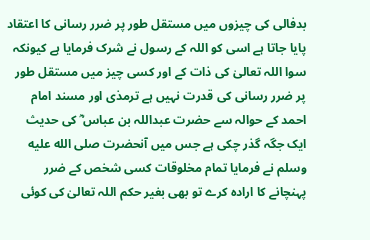بدفالی کی چیزوں میں مستقل طور پر ضرر رسانی کا اعتقاد پایا جاتا ہے اسی کو اللہ کے رسول نے شرک فرمایا ہے کیونکہ سوا اللہ تعالیٰ کی ذات کے اور کسی چیز میں مستقل طور پر ضرر رسانی کی قدرت نہیں ہے ترمذی اور مسند امام احمد کے حوالہ سے حضرت عبداللہ بن عباس ؓ کی حدیث ایک جگہ گذر چکی ہے جس میں آنحضرت صلى الله عليه وسلم نے فرمایا تمام مخلوقات کسی شخص کے ضرر پہنچانے کا ارادہ کرے تو بھی بغیر حکم اللہ تعالیٰ کی کوئی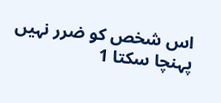اس شخص کو ضرر نہیں پہنچا سکتا 1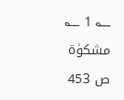؎ 1 ؎ مشکوٰۃ ص 453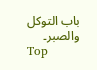باب التوکل والصبر۔
Top